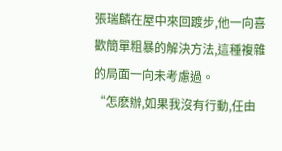張瑞麟在屋中來回踱步,他一向喜歡簡單粗暴的解決方法,這種複雜的局面一向未考慮過。
“怎麽辦,如果我沒有行動,任由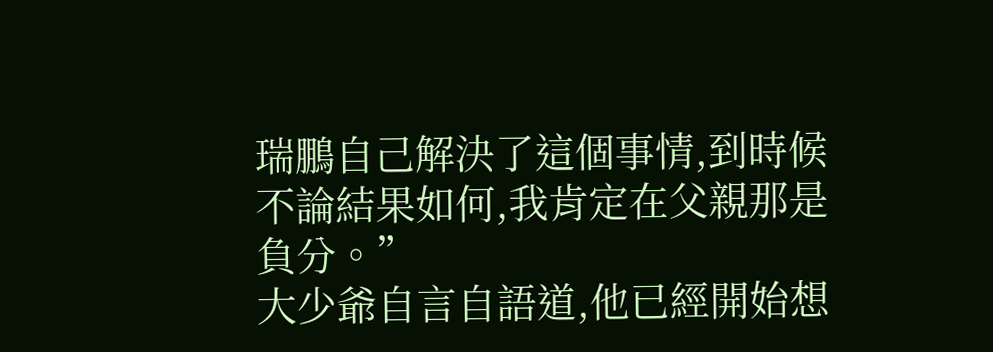瑞鵬自己解決了這個事情,到時候不論結果如何,我肯定在父親那是負分。”
大少爺自言自語道,他已經開始想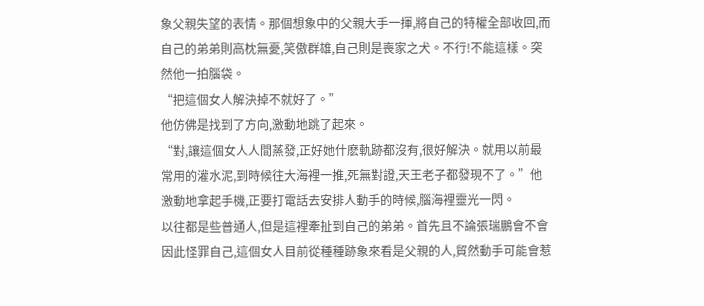象父親失望的表情。那個想象中的父親大手一揮,將自己的特權全部收回,而自己的弟弟則高枕無憂,笑傲群雄,自己則是喪家之犬。不行!不能這樣。突然他一拍腦袋。
“把這個女人解決掉不就好了。”
他仿佛是找到了方向,激動地跳了起來。
“對,讓這個女人人間蒸發,正好她什麽軌跡都沒有,很好解決。就用以前最常用的灌水泥,到時候往大海裡一推,死無對證,天王老子都發現不了。”他激動地拿起手機,正要打電話去安排人動手的時候,腦海裡靈光一閃。
以往都是些普通人,但是這裡牽扯到自己的弟弟。首先且不論張瑞鵬會不會因此怪罪自己,這個女人目前從種種跡象來看是父親的人,貿然動手可能會惹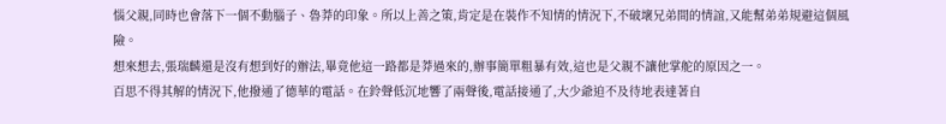惱父親,同時也會落下一個不動腦子、魯莽的印象。所以上善之策,肯定是在裝作不知情的情況下,不破壞兄弟間的情誼,又能幫弟弟規避這個風險。
想來想去,張瑞麟還是沒有想到好的辦法,畢竟他這一路都是莽過來的,辦事簡單粗暴有效,這也是父親不讓他掌舵的原因之一。
百思不得其解的情況下,他撥通了德華的電話。在鈴聲低沉地響了兩聲後,電話接通了,大少爺迫不及待地表達著自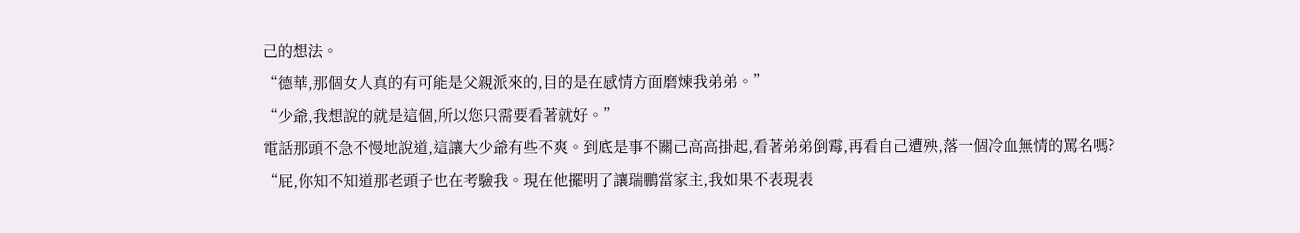己的想法。
“德華,那個女人真的有可能是父親派來的,目的是在感情方面磨煉我弟弟。”
“少爺,我想說的就是這個,所以您只需要看著就好。”
電話那頭不急不慢地說道,這讓大少爺有些不爽。到底是事不關己高高掛起,看著弟弟倒霉,再看自己遭殃,落一個冷血無情的罵名嗎?
“屁,你知不知道那老頭子也在考驗我。現在他擺明了讓瑞鵬當家主,我如果不表現表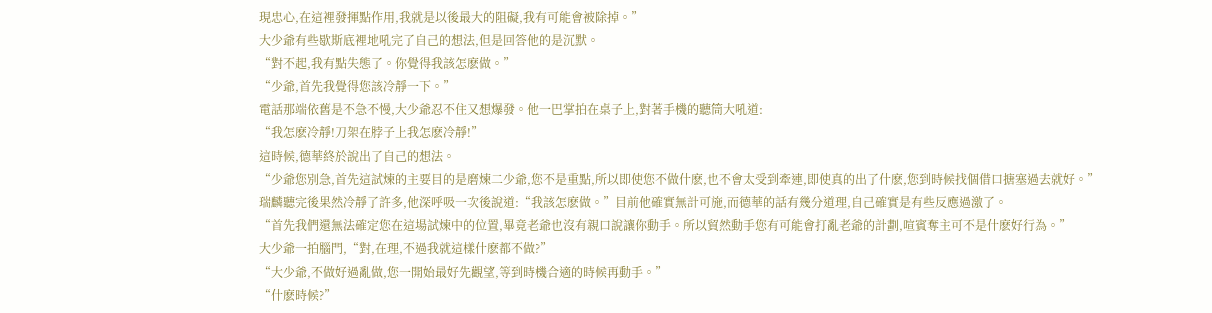現忠心,在這裡發揮點作用,我就是以後最大的阻礙,我有可能會被除掉。”
大少爺有些歇斯底裡地吼完了自己的想法,但是回答他的是沉默。
“對不起,我有點失態了。你覺得我該怎麽做。”
“少爺,首先我覺得您該冷靜一下。”
電話那端依舊是不急不慢,大少爺忍不住又想爆發。他一巴掌拍在桌子上,對著手機的聽筒大吼道:
“我怎麽冷靜!刀架在脖子上我怎麽冷靜!”
這時候,德華終於說出了自己的想法。
“少爺您別急,首先這試煉的主要目的是磨煉二少爺,您不是重點,所以即使您不做什麽,也不會太受到牽連,即使真的出了什麽,您到時候找個借口搪塞過去就好。”
瑞麟聽完後果然冷靜了許多,他深呼吸一次後說道:“我該怎麽做。”目前他確實無計可施,而德華的話有幾分道理,自己確實是有些反應過激了。
“首先我們還無法確定您在這場試煉中的位置,畢竟老爺也沒有親口說讓你動手。所以貿然動手您有可能會打亂老爺的計劃,喧賓奪主可不是什麽好行為。”
大少爺一拍腦門,“對,在理,不過我就這樣什麽都不做?”
“大少爺,不做好過亂做,您一開始最好先觀望,等到時機合適的時候再動手。”
“什麽時候?”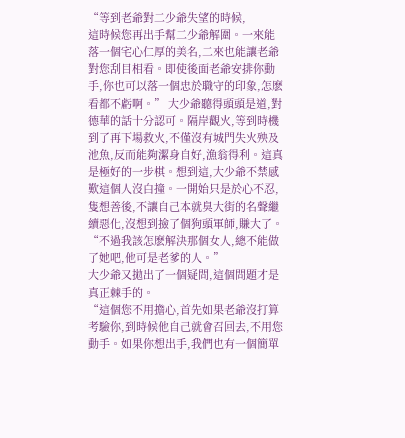“等到老爺對二少爺失望的時候,
這時候您再出手幫二少爺解圍。一來能落一個宅心仁厚的美名,二來也能讓老爺對您刮目相看。即使後面老爺安排你動手,你也可以落一個忠於職守的印象,怎麽看都不虧啊。” 大少爺聽得頭頭是道,對德華的話十分認可。隔岸觀火,等到時機到了再下場救火,不僅沒有城門失火殃及池魚,反而能夠潔身自好,漁翁得利。這真是極好的一步棋。想到這,大少爺不禁感歎這個人沒白撞。一開始只是於心不忍,隻想善後,不讓自己本就臭大街的名聲繼續惡化,沒想到撿了個狗頭軍師,賺大了。
“不過我該怎麽解決那個女人,總不能做了她吧,他可是老爹的人。”
大少爺又拋出了一個疑問,這個問題才是真正棘手的。
“這個您不用擔心,首先如果老爺沒打算考驗你,到時候他自己就會召回去,不用您動手。如果你想出手,我們也有一個簡單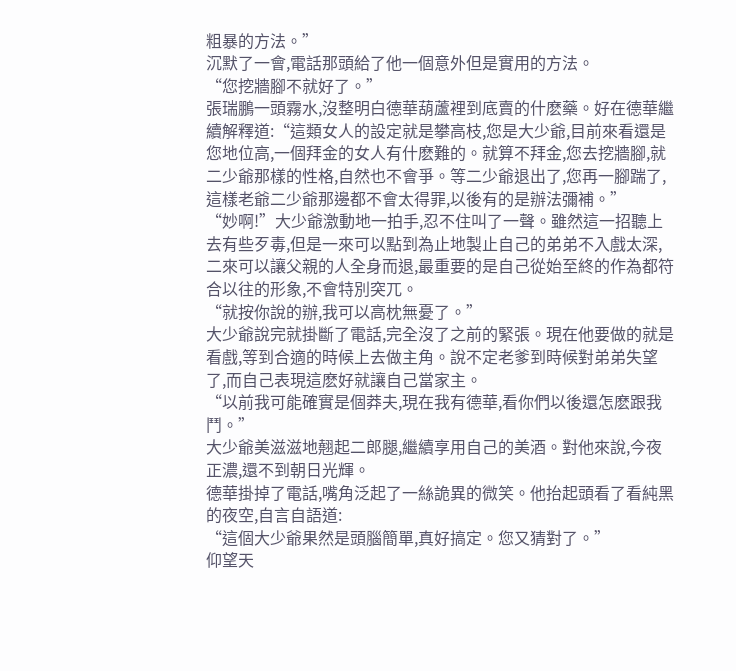粗暴的方法。”
沉默了一會,電話那頭給了他一個意外但是實用的方法。
“您挖牆腳不就好了。”
張瑞鵬一頭霧水,沒整明白德華葫蘆裡到底賣的什麽藥。好在德華繼續解釋道:“這類女人的設定就是攀高枝,您是大少爺,目前來看還是您地位高,一個拜金的女人有什麽難的。就算不拜金,您去挖牆腳,就二少爺那樣的性格,自然也不會爭。等二少爺退出了,您再一腳踹了,這樣老爺二少爺那邊都不會太得罪,以後有的是辦法彌補。”
“妙啊!”大少爺激動地一拍手,忍不住叫了一聲。雖然這一招聽上去有些歹毒,但是一來可以點到為止地製止自己的弟弟不入戲太深,二來可以讓父親的人全身而退,最重要的是自己從始至終的作為都符合以往的形象,不會特別突兀。
“就按你說的辦,我可以高枕無憂了。”
大少爺說完就掛斷了電話,完全沒了之前的緊張。現在他要做的就是看戲,等到合適的時候上去做主角。說不定老爹到時候對弟弟失望了,而自己表現這麽好就讓自己當家主。
“以前我可能確實是個莽夫,現在我有德華,看你們以後還怎麽跟我鬥。”
大少爺美滋滋地翹起二郎腿,繼續享用自己的美酒。對他來說,今夜正濃,還不到朝日光輝。
德華掛掉了電話,嘴角泛起了一絲詭異的微笑。他抬起頭看了看純黑的夜空,自言自語道:
“這個大少爺果然是頭腦簡單,真好搞定。您又猜對了。”
仰望天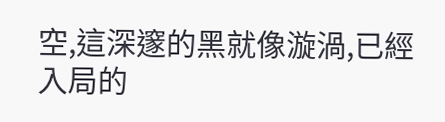空,這深邃的黑就像漩渦,已經入局的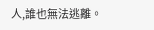人,誰也無法逃離。